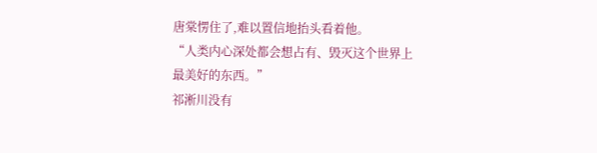唐棠愣住了,难以置信地抬头看着他。
“人类内心深处都会想占有、毁灭这个世界上最美好的东西。”
祁淅川没有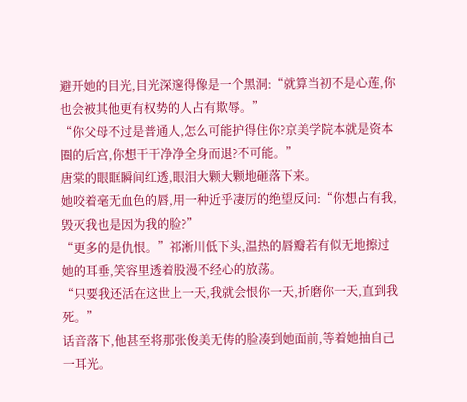避开她的目光,目光深邃得像是一个黑洞:“就算当初不是心莲,你也会被其他更有权势的人占有欺辱。”
“你父母不过是普通人,怎么可能护得住你?京美学院本就是资本圈的后宫,你想干干净净全身而退?不可能。”
唐棠的眼眶瞬间红透,眼泪大颗大颗地砸落下来。
她咬着毫无血色的唇,用一种近乎凄厉的绝望反问:“你想占有我,毁灭我也是因为我的脸?”
“更多的是仇恨。”祁淅川低下头,温热的唇瓣若有似无地擦过她的耳垂,笑容里透着股漫不经心的放荡。
“只要我还活在这世上一天,我就会恨你一天,折磨你一天,直到我死。”
话音落下,他甚至将那张俊美无俦的脸凑到她面前,等着她抽自己一耳光。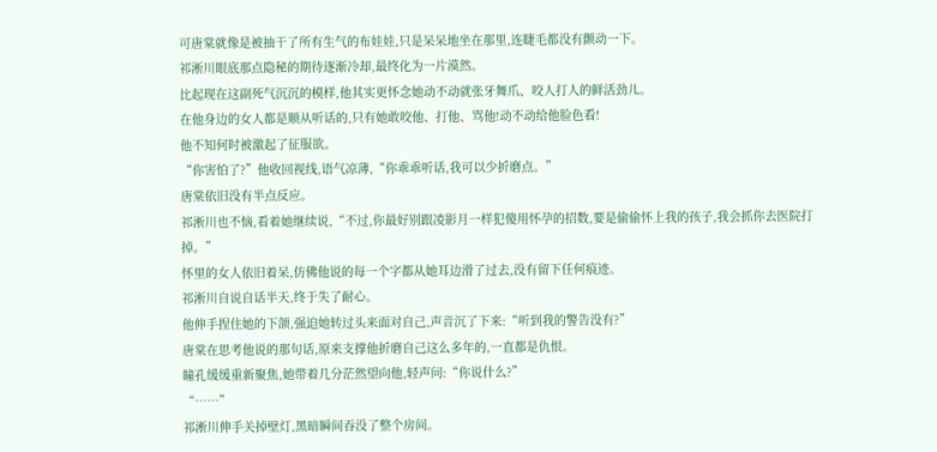可唐棠就像是被抽干了所有生气的布娃娃,只是呆呆地坐在那里,连睫毛都没有颤动一下。
祁淅川眼底那点隐秘的期待逐渐冷却,最终化为一片漠然。
比起现在这副死气沉沉的模样,他其实更怀念她动不动就张牙舞爪、咬人打人的鲜活劲儿。
在他身边的女人都是顺从听话的,只有她敢咬他、打他、骂他!动不动给他脸色看!
他不知何时被激起了征服欲。
“你害怕了?”他收回视线,语气凉薄,“你乖乖听话,我可以少折磨点。”
唐棠依旧没有半点反应。
祁淅川也不恼,看着她继续说,“不过,你最好别跟凌影月一样犯傻用怀孕的招数,要是偷偷怀上我的孩子,我会抓你去医院打掉。”
怀里的女人依旧着呆,仿佛他说的每一个字都从她耳边滑了过去,没有留下任何痕迹。
祁淅川自说自话半天,终于失了耐心。
他伸手捏住她的下颌,强迫她转过头来面对自己,声音沉了下来:“听到我的警告没有?”
唐棠在思考他说的那句话,原来支撑他折磨自己这么多年的,一直都是仇恨。
瞳孔缓缓重新聚焦,她带着几分茫然望向他,轻声问:“你说什么?”
“……”
祁淅川伸手关掉壁灯,黑暗瞬间吞没了整个房间。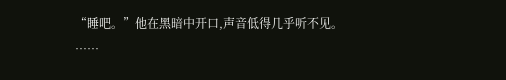“睡吧。”他在黑暗中开口,声音低得几乎听不见。
……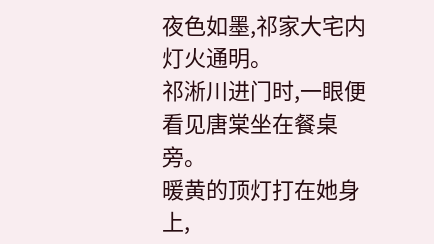夜色如墨,祁家大宅内灯火通明。
祁淅川进门时,一眼便看见唐棠坐在餐桌旁。
暖黄的顶灯打在她身上,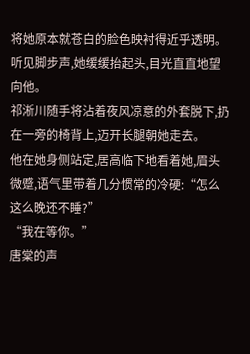将她原本就苍白的脸色映衬得近乎透明。
听见脚步声,她缓缓抬起头,目光直直地望向他。
祁淅川随手将沾着夜风凉意的外套脱下,扔在一旁的椅背上,迈开长腿朝她走去。
他在她身侧站定,居高临下地看着她,眉头微蹙,语气里带着几分惯常的冷硬:“怎么这么晚还不睡?”
“我在等你。”
唐棠的声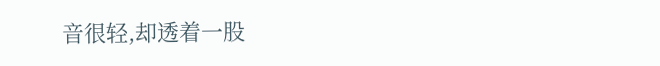音很轻,却透着一股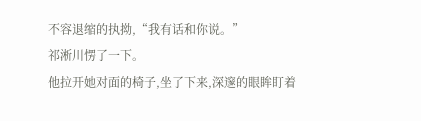不容退缩的执拗,“我有话和你说。”
祁淅川愣了一下。
他拉开她对面的椅子,坐了下来,深邃的眼眸盯着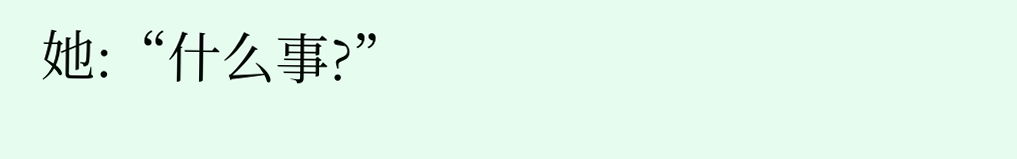她:“什么事?”